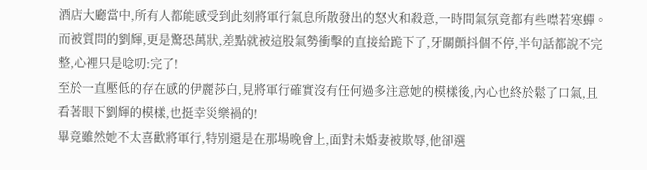酒店大廳當中,所有人都能感受到此刻將軍行氣息所散發出的怒火和殺意,一時間氣氛竟都有些噤若寒蟬。
而被質問的劉輝,更是驚恐萬狀,差點就被這股氣勢衝擊的直接給跪下了,牙關顫抖個不停,半句話都說不完整,心裡只是唸叨:完了!
至於一直壓低的存在感的伊麗莎白,見將軍行確實沒有任何過多注意她的模樣後,內心也終於鬆了口氣,且看著眼下劉輝的模樣,也挺幸災樂禍的!
畢竟雖然她不太喜歡將軍行,特別還是在那場晚會上,面對未婚妻被欺辱,他卻選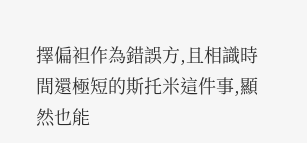擇偏袒作為錯誤方,且相識時間還極短的斯托米這件事,顯然也能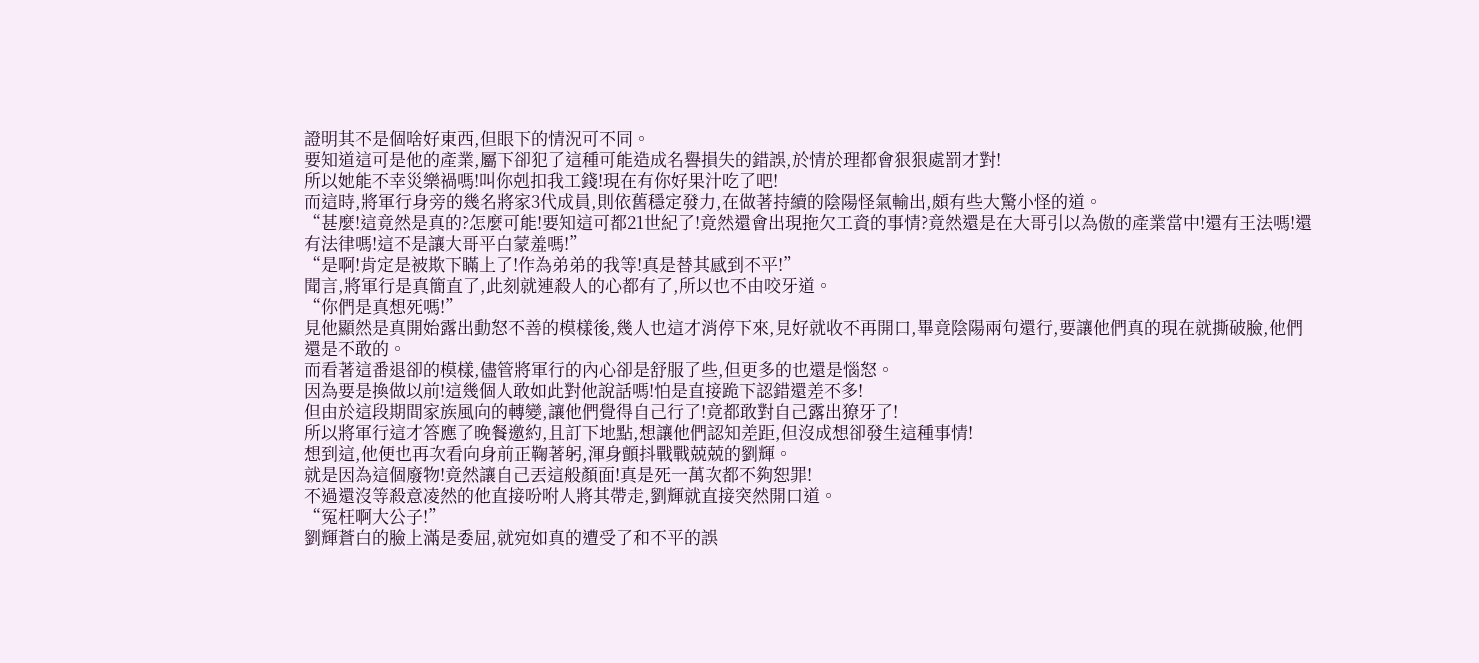證明其不是個啥好東西,但眼下的情況可不同。
要知道這可是他的產業,屬下卻犯了這種可能造成名譽損失的錯誤,於情於理都會狠狠處罰才對!
所以她能不幸災樂禍嗎!叫你剋扣我工錢!現在有你好果汁吃了吧!
而這時,將軍行身旁的幾名將家3代成員,則依舊穩定發力,在做著持續的陰陽怪氣輸出,頗有些大驚小怪的道。
“甚麼!這竟然是真的?怎麼可能!要知這可都21世紀了!竟然還會出現拖欠工資的事情?竟然還是在大哥引以為傲的產業當中!還有王法嗎!還有法律嗎!這不是讓大哥平白蒙羞嗎!”
“是啊!肯定是被欺下瞞上了!作為弟弟的我等!真是替其感到不平!”
聞言,將軍行是真簡直了,此刻就連殺人的心都有了,所以也不由咬牙道。
“你們是真想死嗎!”
見他顯然是真開始露出動怒不善的模樣後,幾人也這才消停下來,見好就收不再開口,畢竟陰陽兩句還行,要讓他們真的現在就撕破臉,他們還是不敢的。
而看著這番退卻的模樣,儘管將軍行的內心卻是舒服了些,但更多的也還是惱怒。
因為要是換做以前!這幾個人敢如此對他說話嗎!怕是直接跪下認錯還差不多!
但由於這段期間家族風向的轉變,讓他們覺得自己行了!竟都敢對自己露出獠牙了!
所以將軍行這才答應了晚餐邀約,且訂下地點,想讓他們認知差距,但沒成想卻發生這種事情!
想到這,他便也再次看向身前正鞠著躬,渾身顫抖戰戰兢兢的劉輝。
就是因為這個廢物!竟然讓自己丟這般顏面!真是死一萬次都不夠恕罪!
不過還沒等殺意凌然的他直接吩咐人將其帶走,劉輝就直接突然開口道。
“冤枉啊大公子!”
劉輝蒼白的臉上滿是委屈,就宛如真的遭受了和不平的誤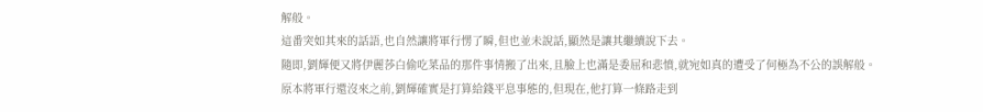解般。
這番突如其來的話語,也自然讓將軍行愣了瞬,但也並未說話,顯然是讓其繼續說下去。
隨即,劉輝便又將伊麗莎白偷吃菜品的那件事情搬了出來,且臉上也滿是委屈和悲憤,就宛如真的遭受了何極為不公的誤解般。
原本將軍行還沒來之前,劉輝確實是打算給錢平息事態的,但現在,他打算一條路走到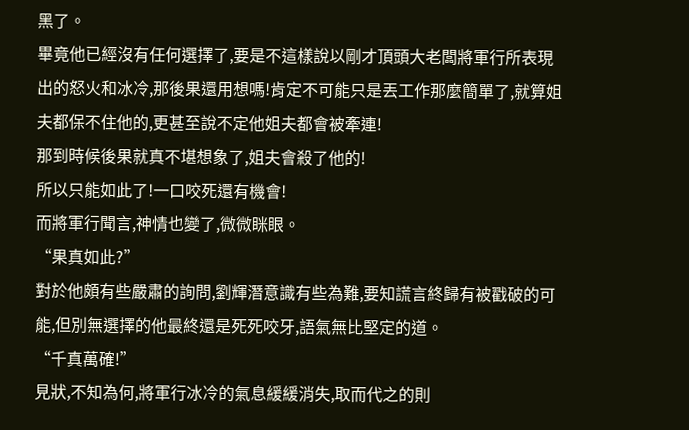黑了。
畢竟他已經沒有任何選擇了,要是不這樣說以剛才頂頭大老闆將軍行所表現出的怒火和冰冷,那後果還用想嗎!肯定不可能只是丟工作那麼簡單了,就算姐夫都保不住他的,更甚至說不定他姐夫都會被牽連!
那到時候後果就真不堪想象了,姐夫會殺了他的!
所以只能如此了!一口咬死還有機會!
而將軍行聞言,神情也變了,微微眯眼。
“果真如此?”
對於他頗有些嚴肅的詢問,劉輝潛意識有些為難,要知謊言終歸有被戳破的可能,但別無選擇的他最終還是死死咬牙,語氣無比堅定的道。
“千真萬確!”
見狀,不知為何,將軍行冰冷的氣息緩緩消失,取而代之的則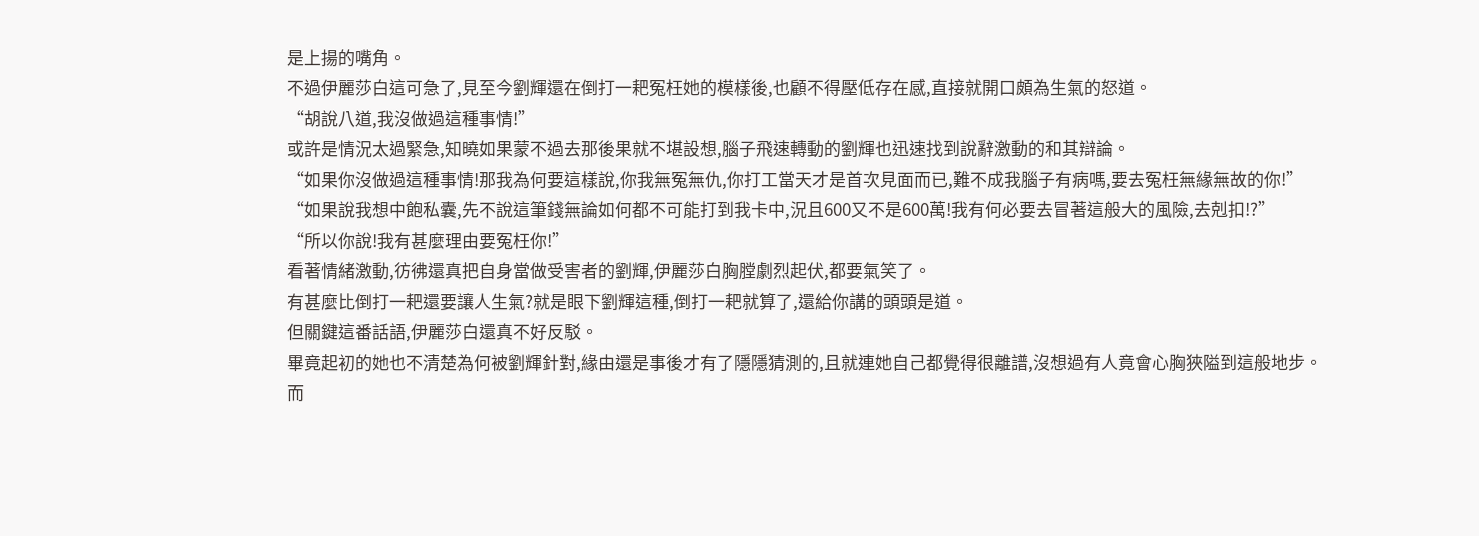是上揚的嘴角。
不過伊麗莎白這可急了,見至今劉輝還在倒打一耙冤枉她的模樣後,也顧不得壓低存在感,直接就開口頗為生氣的怒道。
“胡說八道,我沒做過這種事情!”
或許是情況太過緊急,知曉如果蒙不過去那後果就不堪設想,腦子飛速轉動的劉輝也迅速找到說辭激動的和其辯論。
“如果你沒做過這種事情!那我為何要這樣說,你我無冤無仇,你打工當天才是首次見面而已,難不成我腦子有病嗎,要去冤枉無緣無故的你!”
“如果說我想中飽私囊,先不說這筆錢無論如何都不可能打到我卡中,況且600又不是600萬!我有何必要去冒著這般大的風險,去剋扣!?”
“所以你說!我有甚麼理由要冤枉你!”
看著情緒激動,彷彿還真把自身當做受害者的劉輝,伊麗莎白胸膛劇烈起伏,都要氣笑了。
有甚麼比倒打一耙還要讓人生氣?就是眼下劉輝這種,倒打一耙就算了,還給你講的頭頭是道。
但關鍵這番話語,伊麗莎白還真不好反駁。
畢竟起初的她也不清楚為何被劉輝針對,緣由還是事後才有了隱隱猜測的,且就連她自己都覺得很離譜,沒想過有人竟會心胸狹隘到這般地步。
而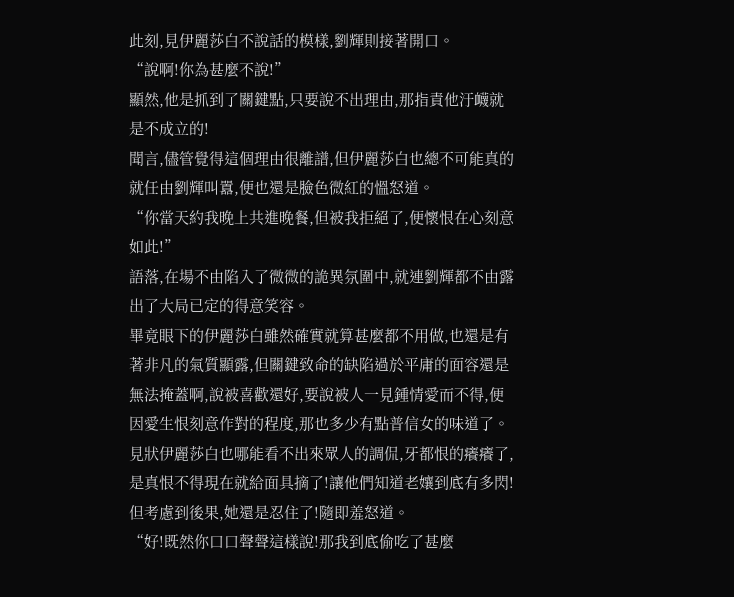此刻,見伊麗莎白不說話的模樣,劉輝則接著開口。
“說啊!你為甚麼不說!”
顯然,他是抓到了關鍵點,只要說不出理由,那指責他汙衊就是不成立的!
聞言,儘管覺得這個理由很離譜,但伊麗莎白也總不可能真的就任由劉輝叫囂,便也還是臉色微紅的慍怒道。
“你當天約我晚上共進晚餐,但被我拒絕了,便懷恨在心刻意如此!”
語落,在場不由陷入了微微的詭異氛圍中,就連劉輝都不由露出了大局已定的得意笑容。
畢竟眼下的伊麗莎白雖然確實就算甚麼都不用做,也還是有著非凡的氣質顯露,但關鍵致命的缺陷過於平庸的面容還是無法掩蓋啊,說被喜歡還好,要說被人一見鍾情愛而不得,便因愛生恨刻意作對的程度,那也多少有點普信女的味道了。
見狀伊麗莎白也哪能看不出來眾人的調侃,牙都恨的癢癢了,是真恨不得現在就給面具摘了!讓他們知道老孃到底有多閃!
但考慮到後果,她還是忍住了!隨即羞怒道。
“好!既然你口口聲聲這樣說!那我到底偷吃了甚麼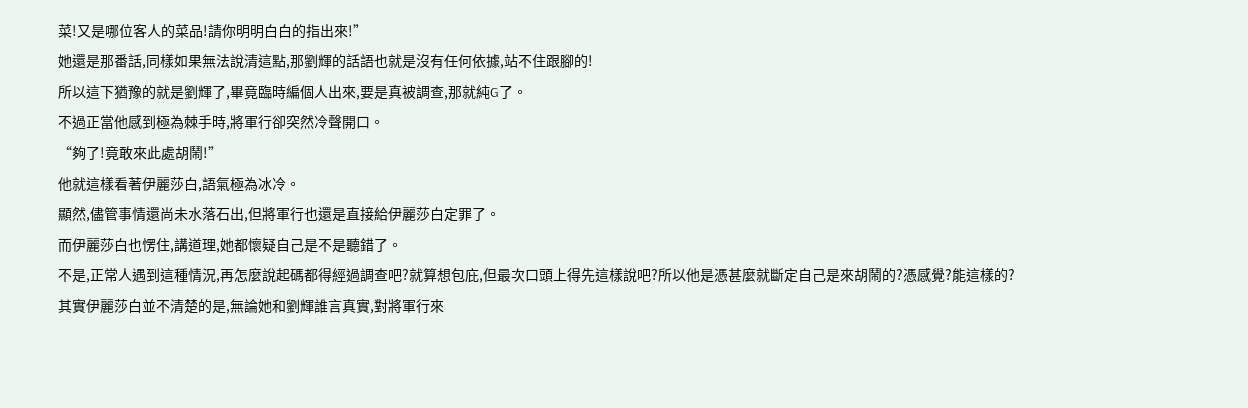菜!又是哪位客人的菜品!請你明明白白的指出來!”
她還是那番話,同樣如果無法說清這點,那劉輝的話語也就是沒有任何依據,站不住跟腳的!
所以這下猶豫的就是劉輝了,畢竟臨時編個人出來,要是真被調查,那就純G了。
不過正當他感到極為棘手時,將軍行卻突然冷聲開口。
“夠了!竟敢來此處胡鬧!”
他就這樣看著伊麗莎白,語氣極為冰冷。
顯然,儘管事情還尚未水落石出,但將軍行也還是直接給伊麗莎白定罪了。
而伊麗莎白也愣住,講道理,她都懷疑自己是不是聽錯了。
不是,正常人遇到這種情況,再怎麼說起碼都得經過調查吧?就算想包庇,但最次口頭上得先這樣說吧?所以他是憑甚麼就斷定自己是來胡鬧的?憑感覺?能這樣的?
其實伊麗莎白並不清楚的是,無論她和劉輝誰言真實,對將軍行來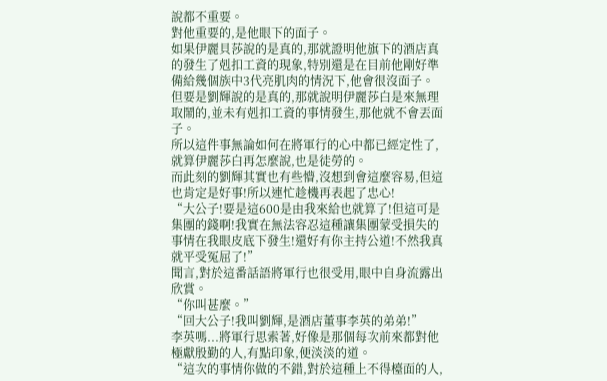說都不重要。
對他重要的,是他眼下的面子。
如果伊麗貝莎說的是真的,那就證明他旗下的酒店真的發生了剋扣工資的現象,特別還是在目前他剛好準備給幾個族中3代亮肌肉的情況下,他會很沒面子。
但要是劉輝說的是真的,那就說明伊麗莎白是來無理取鬧的,並未有剋扣工資的事情發生,那他就不會丟面子。
所以這件事無論如何在將軍行的心中都已經定性了,就算伊麗莎白再怎麼說,也是徒勞的。
而此刻的劉輝其實也有些懵,沒想到會這麼容易,但這也肯定是好事!所以連忙趁機再表起了忠心!
“大公子!要是這600是由我來給也就算了!但這可是集團的錢啊!我實在無法容忍這種讓集團蒙受損失的事情在我眼皮底下發生!還好有你主持公道!不然我真就平受冤屈了!”
聞言,對於這番話語將軍行也很受用,眼中自身流露出欣賞。
“你叫甚麼。”
“回大公子!我叫劉輝,是酒店董事李英的弟弟!”
李英嗎...將軍行思索著,好像是那個每次前來都對他極獻殷勤的人,有點印象,便淡淡的道。
“這次的事情你做的不錯,對於這種上不得檯面的人,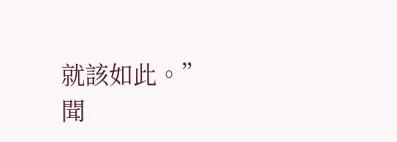就該如此。”
聞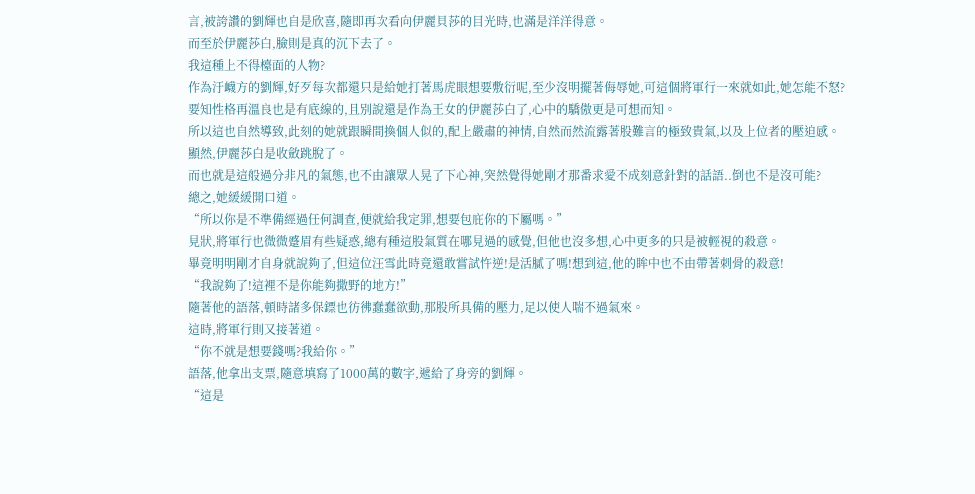言,被誇讚的劉輝也自是欣喜,隨即再次看向伊麗貝莎的目光時,也滿是洋洋得意。
而至於伊麗莎白,臉則是真的沉下去了。
我這種上不得檯面的人物?
作為汙衊方的劉輝,好歹每次都還只是給她打著馬虎眼想要敷衍呢,至少沒明擺著侮辱她,可這個將軍行一來就如此,她怎能不怒?
要知性格再溫良也是有底線的,且別說還是作為王女的伊麗莎白了,心中的驕傲更是可想而知。
所以這也自然導致,此刻的她就跟瞬間換個人似的,配上嚴肅的神情,自然而然流露著股難言的極致貴氣,以及上位者的壓迫感。
顯然,伊麗莎白是收斂跳脫了。
而也就是這般過分非凡的氣態,也不由讓眾人晃了下心神,突然覺得她剛才那番求愛不成刻意針對的話語..倒也不是沒可能?
總之,她緩緩開口道。
“所以你是不準備經過任何調查,便就給我定罪,想要包庇你的下屬嗎。”
見狀,將軍行也微微蹙眉有些疑惑,總有種這股氣質在哪見過的感覺,但他也沒多想,心中更多的只是被輕視的殺意。
畢竟明明剛才自身就說夠了,但這位汪雪此時竟還敢嘗試忤逆!是活膩了嗎!想到這,他的眸中也不由帶著刺骨的殺意!
“我說夠了!這裡不是你能夠撒野的地方!”
隨著他的語落,頓時諸多保鏢也彷彿蠢蠢欲動,那股所具備的壓力,足以使人喘不過氣來。
這時,將軍行則又接著道。
“你不就是想要錢嗎?我給你。”
語落,他拿出支票,隨意填寫了1000萬的數字,遞給了身旁的劉輝。
“這是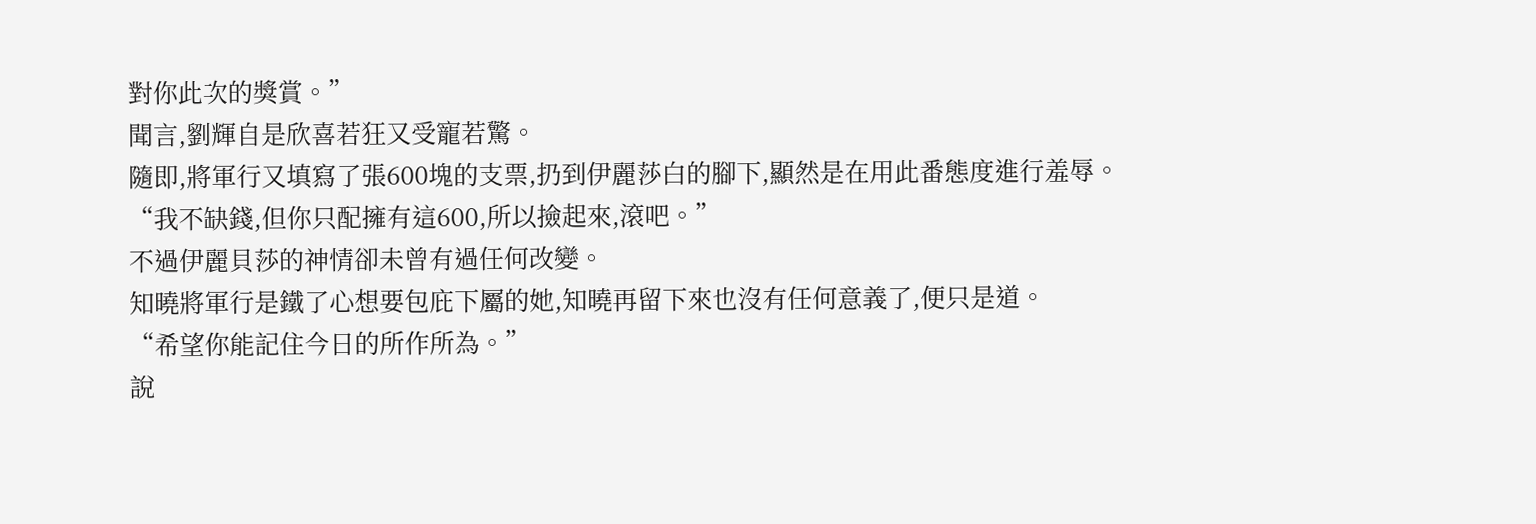對你此次的獎賞。”
聞言,劉輝自是欣喜若狂又受寵若驚。
隨即,將軍行又填寫了張600塊的支票,扔到伊麗莎白的腳下,顯然是在用此番態度進行羞辱。
“我不缺錢,但你只配擁有這600,所以撿起來,滾吧。”
不過伊麗貝莎的神情卻未曾有過任何改變。
知曉將軍行是鐵了心想要包庇下屬的她,知曉再留下來也沒有任何意義了,便只是道。
“希望你能記住今日的所作所為。”
說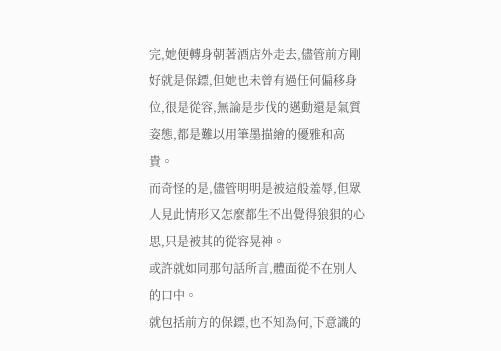完,她便轉身朝著酒店外走去,儘管前方剛好就是保鏢,但她也未曾有過任何偏移身位,很是從容,無論是步伐的邁動還是氣質姿態,都是難以用筆墨描繪的優雅和高貴。
而奇怪的是,儘管明明是被這般羞辱,但眾人見此情形又怎麼都生不出覺得狼狽的心思,只是被其的從容晃神。
或許就如同那句話所言,體面從不在別人的口中。
就包括前方的保鏢,也不知為何,下意識的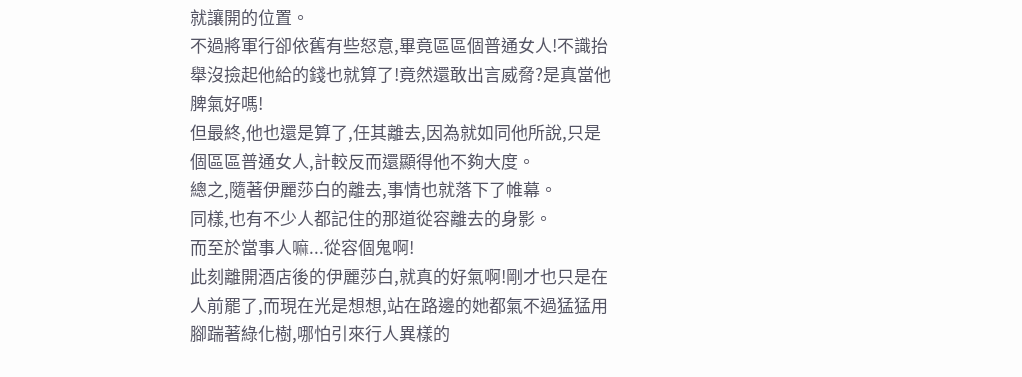就讓開的位置。
不過將軍行卻依舊有些怒意,畢竟區區個普通女人!不識抬舉沒撿起他給的錢也就算了!竟然還敢出言威脅?是真當他脾氣好嗎!
但最終,他也還是算了,任其離去,因為就如同他所說,只是個區區普通女人,計較反而還顯得他不夠大度。
總之,隨著伊麗莎白的離去,事情也就落下了帷幕。
同樣,也有不少人都記住的那道從容離去的身影。
而至於當事人嘛...從容個鬼啊!
此刻離開酒店後的伊麗莎白,就真的好氣啊!剛才也只是在人前罷了,而現在光是想想,站在路邊的她都氣不過猛猛用腳踹著綠化樹,哪怕引來行人異樣的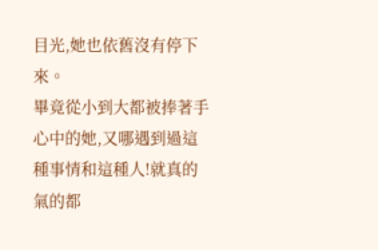目光,她也依舊沒有停下來。
畢竟從小到大都被捧著手心中的她,又哪遇到過這種事情和這種人!就真的氣的都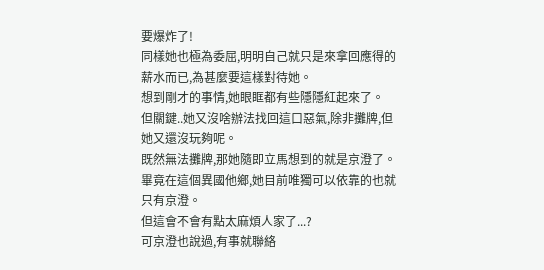要爆炸了!
同樣她也極為委屈,明明自己就只是來拿回應得的薪水而已,為甚麼要這樣對待她。
想到剛才的事情,她眼眶都有些隱隱紅起來了。
但關鍵..她又沒啥辦法找回這口惡氣,除非攤牌,但她又還沒玩夠呢。
既然無法攤牌,那她隨即立馬想到的就是京澄了。
畢竟在這個異國他鄉,她目前唯獨可以依靠的也就只有京澄。
但這會不會有點太麻煩人家了...?
可京澄也說過,有事就聯絡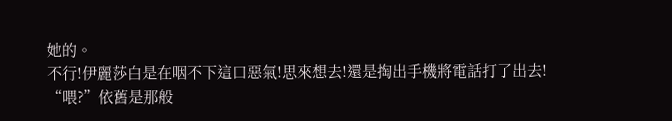她的。
不行!伊麗莎白是在咽不下這口惡氣!思來想去!還是掏出手機將電話打了出去!
“喂?”依舊是那般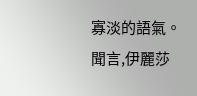寡淡的語氣。
聞言,伊麗莎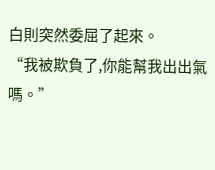白則突然委屈了起來。
“我被欺負了,你能幫我出出氣嗎。”